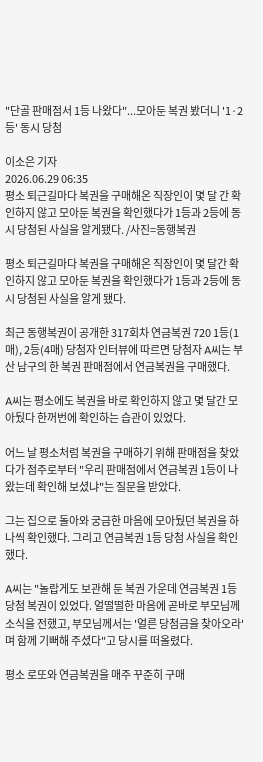"단골 판매점서 1등 나왔다"...모아둔 복권 봤더니 '1·2등' 동시 당첨

이소은 기자
2026.06.29 06:35
평소 퇴근길마다 복권을 구매해온 직장인이 몇 달 간 확인하지 않고 모아둔 복권을 확인했다가 1등과 2등에 동시 당첨된 사실을 알게됐다. /사진=동행복권

평소 퇴근길마다 복권을 구매해온 직장인이 몇 달간 확인하지 않고 모아둔 복권을 확인했다가 1등과 2등에 동시 당첨된 사실을 알게 됐다.

최근 동행복권이 공개한 317회차 연금복권 720 1등(1매), 2등(4매) 당첨자 인터뷰에 따르면 당첨자 A씨는 부산 남구의 한 복권 판매점에서 연금복권을 구매했다.

A씨는 평소에도 복권을 바로 확인하지 않고 몇 달간 모아뒀다 한꺼번에 확인하는 습관이 있었다.

어느 날 평소처럼 복권을 구매하기 위해 판매점을 찾았다가 점주로부터 "우리 판매점에서 연금복권 1등이 나왔는데 확인해 보셨냐"는 질문을 받았다.

그는 집으로 돌아와 궁금한 마음에 모아뒀던 복권을 하나씩 확인했다. 그리고 연금복권 1등 당첨 사실을 확인했다.

A씨는 "놀랍게도 보관해 둔 복권 가운데 연금복권 1등 당첨 복권이 있었다. 얼떨떨한 마음에 곧바로 부모님께 소식을 전했고, 부모님께서는 '얼른 당첨금을 찾아오라'며 함께 기뻐해 주셨다"고 당시를 떠올렸다.

평소 로또와 연금복권을 매주 꾸준히 구매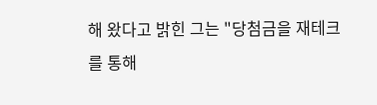해 왔다고 밝힌 그는 "당첨금을 재테크를 통해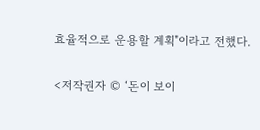효율적으로 운용할 계획"이라고 전했다.

<저작권자 © ‘돈이 보이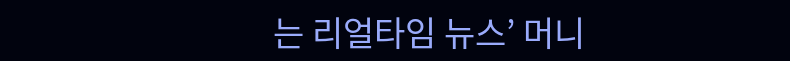는 리얼타임 뉴스’ 머니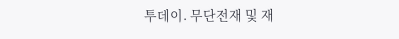투데이. 무단전재 및 재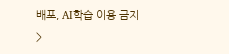배포, AI학습 이용 금지>